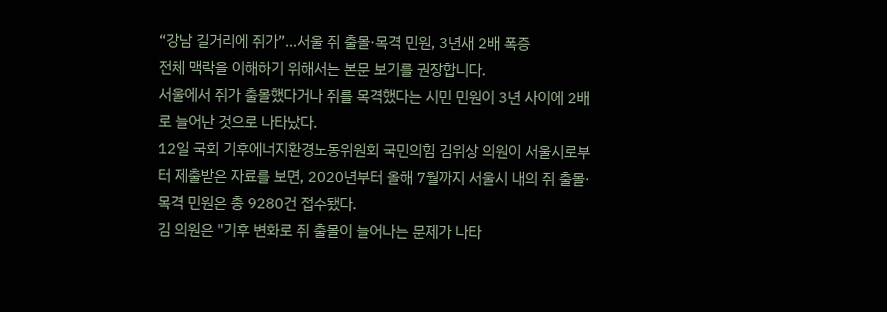“강남 길거리에 쥐가”…서울 쥐 출몰·목격 민원, 3년새 2배 폭증
전체 맥락을 이해하기 위해서는 본문 보기를 권장합니다.
서울에서 쥐가 출몰했다거나 쥐를 목격했다는 시민 민원이 3년 사이에 2배로 늘어난 것으로 나타났다.
12일 국회 기후에너지환경노동위원회 국민의힘 김위상 의원이 서울시로부터 제출받은 자료를 보면, 2020년부터 올해 7월까지 서울시 내의 쥐 출몰·목격 민원은 총 9280건 접수됐다.
김 의원은 "기후 변화로 쥐 출몰이 늘어나는 문제가 나타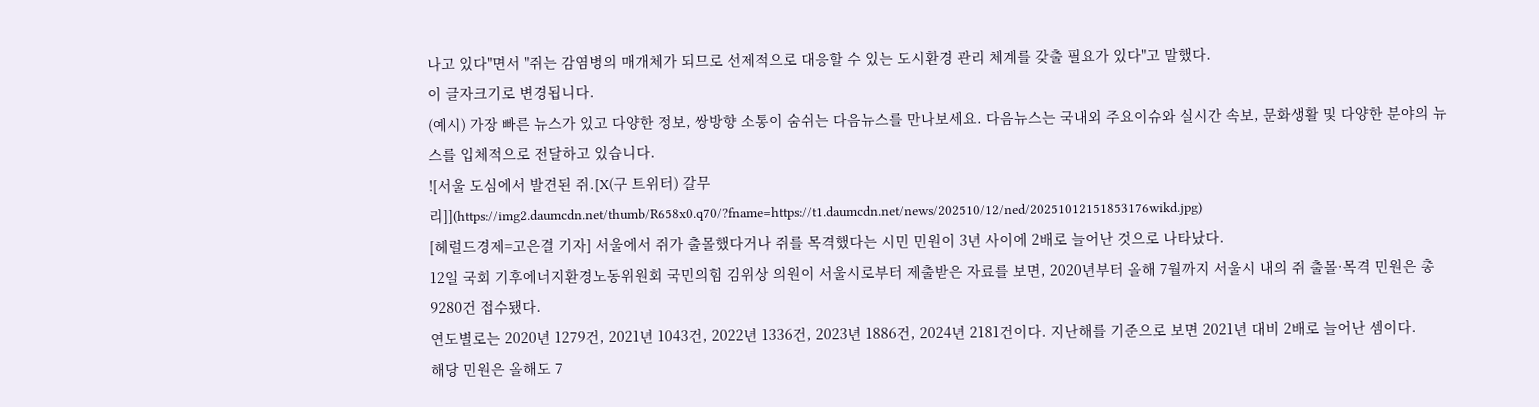나고 있다"면서 "쥐는 감염병의 매개체가 되므로 선제적으로 대응할 수 있는 도시환경 관리 체계를 갖출 필요가 있다"고 말했다.
이 글자크기로 변경됩니다.
(예시) 가장 빠른 뉴스가 있고 다양한 정보, 쌍방향 소통이 숨쉬는 다음뉴스를 만나보세요. 다음뉴스는 국내외 주요이슈와 실시간 속보, 문화생활 및 다양한 분야의 뉴스를 입체적으로 전달하고 있습니다.
![서울 도심에서 발견된 쥐.[X(구 트위터) 갈무리]](https://img2.daumcdn.net/thumb/R658x0.q70/?fname=https://t1.daumcdn.net/news/202510/12/ned/20251012151853176wikd.jpg)
[헤럴드경제=고은결 기자] 서울에서 쥐가 출몰했다거나 쥐를 목격했다는 시민 민원이 3년 사이에 2배로 늘어난 것으로 나타났다.
12일 국회 기후에너지환경노동위원회 국민의힘 김위상 의원이 서울시로부터 제출받은 자료를 보면, 2020년부터 올해 7월까지 서울시 내의 쥐 출몰·목격 민원은 총 9280건 접수됐다.
연도별로는 2020년 1279건, 2021년 1043건, 2022년 1336건, 2023년 1886건, 2024년 2181건이다. 지난해를 기준으로 보면 2021년 대비 2배로 늘어난 셈이다.
해당 민원은 올해도 7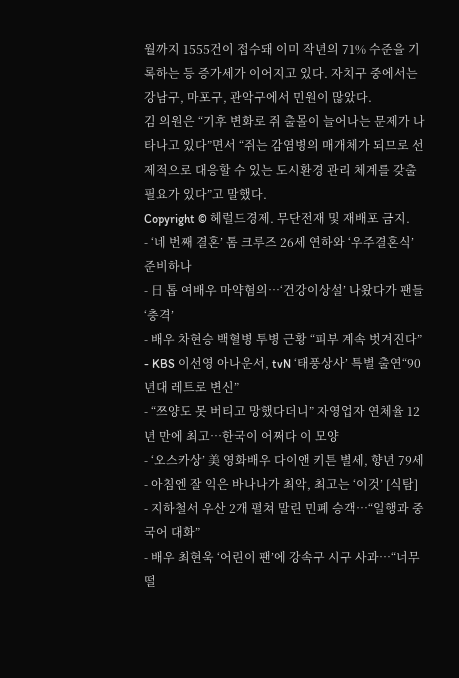월까지 1555건이 접수돼 이미 작년의 71% 수준을 기록하는 등 증가세가 이어지고 있다. 자치구 중에서는 강남구, 마포구, 관악구에서 민원이 많았다.
김 의원은 “기후 변화로 쥐 출몰이 늘어나는 문제가 나타나고 있다”면서 “쥐는 감염병의 매개체가 되므로 선제적으로 대응할 수 있는 도시환경 관리 체계를 갖출 필요가 있다”고 말했다.
Copyright © 헤럴드경제. 무단전재 및 재배포 금지.
- ‘네 번째 결혼’ 톰 크루즈 26세 연하와 ‘우주결혼식’ 준비하나
- 日 톱 여배우 마약혐의…‘건강이상설’ 나왔다가 팬들 ‘충격’
- 배우 차현승 백혈병 투병 근황 “피부 계속 벗겨진다”
- KBS 이선영 아나운서, tvN ‘태풍상사’ 특별 출연“90년대 레트로 변신”
- “쯔양도 못 버티고 망했다더니” 자영업자 연체율 12년 만에 최고…한국이 어쩌다 이 모양
- ‘오스카상’ 美 영화배우 다이앤 키튼 별세, 향년 79세
- 아침엔 잘 익은 바나나가 최악, 최고는 ‘이것’ [식탐]
- 지하철서 우산 2개 펼쳐 말린 민폐 승객…“일행과 중국어 대화”
- 배우 최현욱 ‘어린이 팬’에 강속구 시구 사과…“너무 떨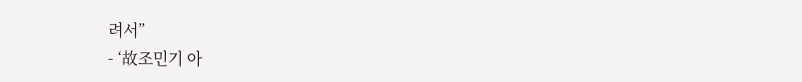려서”
- ‘故조민기 아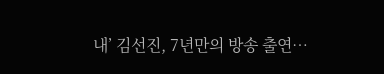내’ 김선진, 7년만의 방송 출연…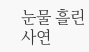눈물 흘린 사연